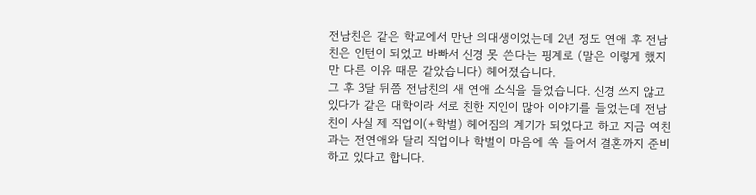전남친은 같은 학교에서 만난 의대생이었는데 2년 정도 연애 후 전남친은 인턴이 되었고 바빠서 신경 못 쓴다는 핑계로 (말은 이렇게 했지만 다른 이유 때문 같았습니다) 헤어졌습니다.
그 후 3달 뒤쯤 전남친의 새 연애 소식을 들었습니다. 신경 쓰지 않고 있다가 같은 대학이라 서로 친한 지인이 많아 이야기를 들었는데 전남친이 사실 제 직업이(+학벌) 헤어짐의 계기가 되었다고 하고 지금 여친과는 전연애와 달리 직업이나 학벌이 마음에 쏙 들어서 결혼까지 준비하고 있다고 합니다.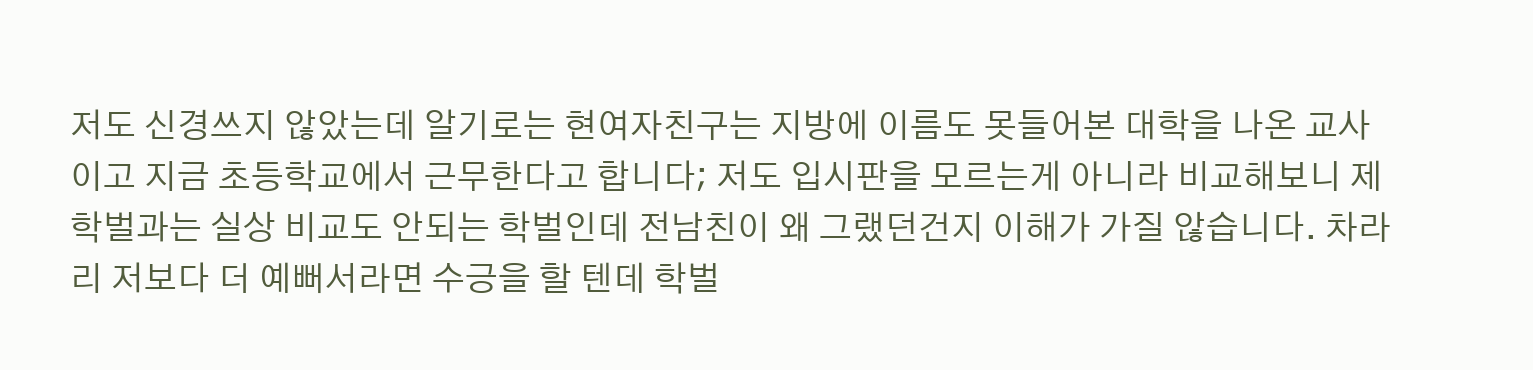저도 신경쓰지 않았는데 알기로는 현여자친구는 지방에 이름도 못들어본 대학을 나온 교사이고 지금 초등학교에서 근무한다고 합니다; 저도 입시판을 모르는게 아니라 비교해보니 제 학벌과는 실상 비교도 안되는 학벌인데 전남친이 왜 그랬던건지 이해가 가질 않습니다. 차라리 저보다 더 예뻐서라면 수긍을 할 텐데 학벌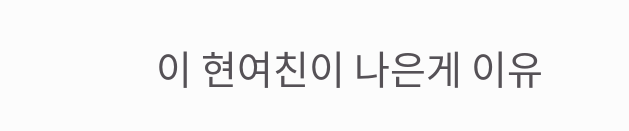이 현여친이 나은게 이유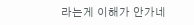라는게 이해가 안가네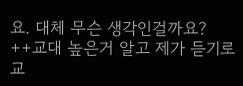요. 대체 무슨 생각인걸까요?
++교대 높은거 알고 제가 듣기로 교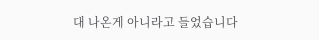대 나온게 아니라고 들었습니다